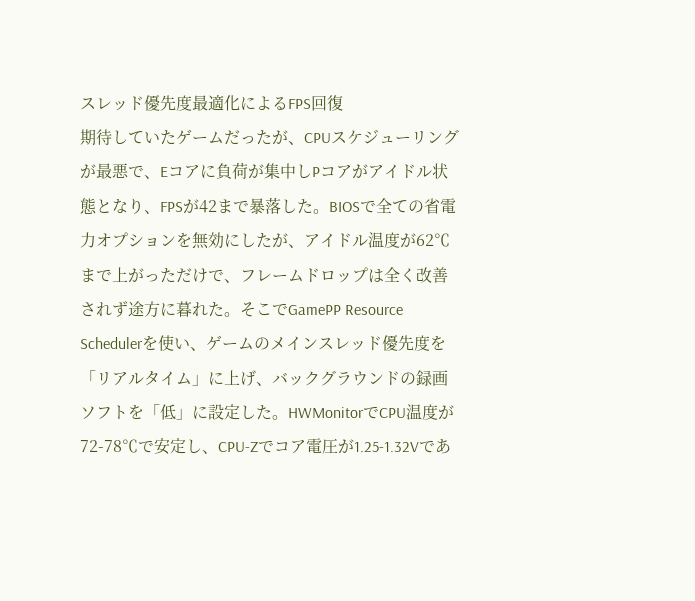スレッド優先度最適化によるFPS回復
期待していたゲームだったが、CPUスケジューリングが最悪で、Eコアに負荷が集中しPコアがアイドル状態となり、FPSが42まで暴落した。BIOSで全ての省電力オプションを無効にしたが、アイドル温度が62℃まで上がっただけで、フレームドロップは全く改善されず途方に暮れた。そこでGamePP Resource Schedulerを使い、ゲームのメインスレッド優先度を「リアルタイム」に上げ、バックグラウンドの録画ソフトを「低」に設定した。HWMonitorでCPU温度が72-78℃で安定し、CPU-Zでコア電圧が1.25-1.32Vであ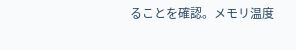ることを確認。メモリ温度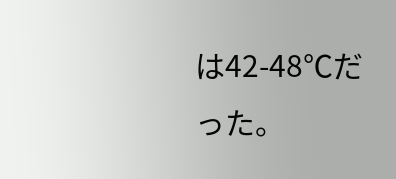は42-48℃だった。